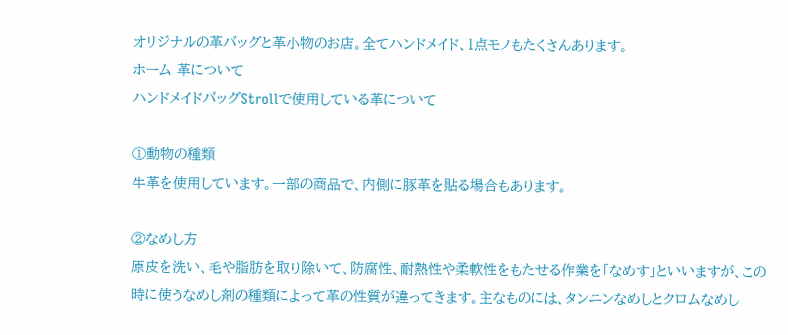オリジナルの革バッグと革小物のお店。全てハンドメイド、1点モノもたくさんあります。
ホーム 革について
ハンドメイドバッグStrollで使用している革について

①動物の種類
牛革を使用しています。一部の商品で、内側に豚革を貼る場合もあります。

②なめし方
原皮を洗い、毛や脂肪を取り除いて、防腐性、耐熱性や柔軟性をもたせる作業を「なめす」といいますが、この時に使うなめし剤の種類によって革の性質が違ってきます。主なものには、タンニンなめしとクロムなめし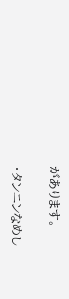があります。

・タンニンなめし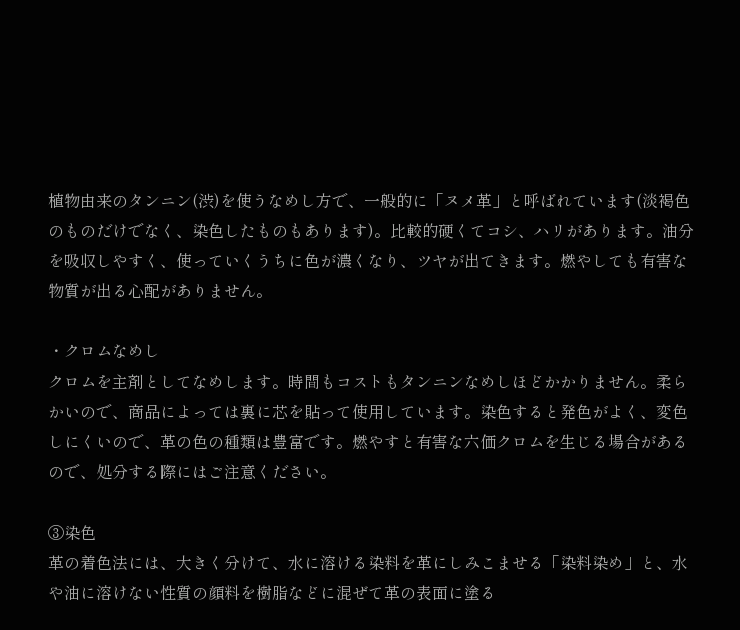植物由来のタンニン(渋)を使うなめし方で、一般的に「ヌメ革」と呼ばれています(淡褐色のものだけでなく、染色したものもあります)。比較的硬くてコシ、ハリがあります。油分を吸収しやすく、使っていくうちに色が濃くなり、ツヤが出てきます。燃やしても有害な物質が出る心配がありません。

・クロムなめし
クロムを主剤としてなめします。時間もコストもタンニンなめしほどかかりません。柔らかいので、商品によっては裏に芯を貼って使用しています。染色すると発色がよく、変色しにくいので、革の色の種類は豊富です。燃やすと有害な六価クロムを生じる場合があるので、処分する際にはご注意ください。

③染色
革の着色法には、大きく分けて、水に溶ける染料を革にしみこませる「染料染め」と、水や油に溶けない性質の顔料を樹脂などに混ぜて革の表面に塗る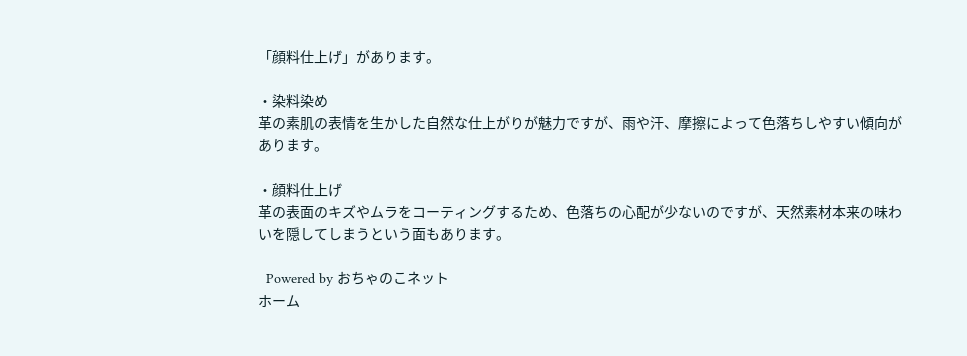「顔料仕上げ」があります。

・染料染め
革の素肌の表情を生かした自然な仕上がりが魅力ですが、雨や汗、摩擦によって色落ちしやすい傾向があります。

・顔料仕上げ
革の表面のキズやムラをコーティングするため、色落ちの心配が少ないのですが、天然素材本来の味わいを隠してしまうという面もあります。

  Powered by おちゃのこネット
ホーム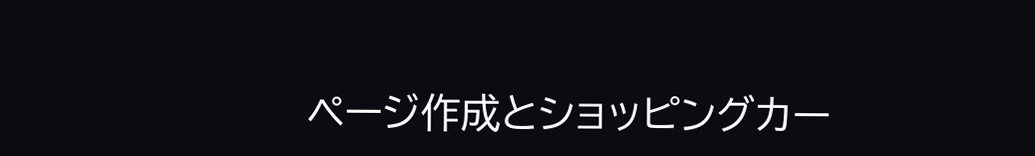ページ作成とショッピングカー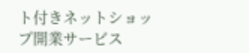ト付きネットショップ開業サービス